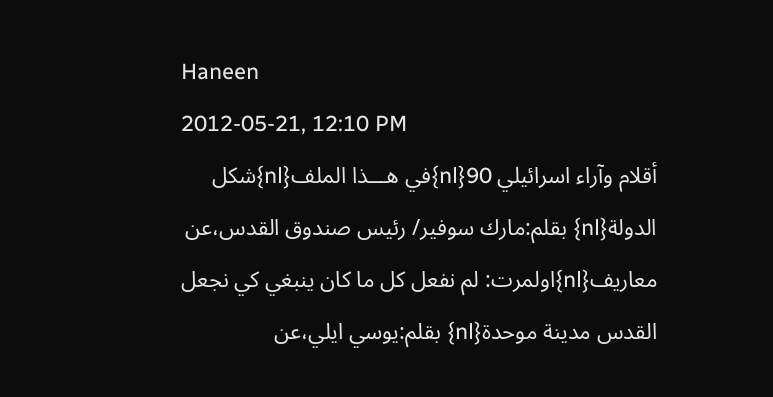Haneen
2012-05-21, 12:10 PM
أقلام وآراء اسرائيلي 90{nl}في هـــذا الملف{nl}شكل الدولة{nl} بقلم:مارك سوفير/ رئيس صندوق القدس،عن معاريف{nl}اولمرت: لم نفعل كل ما كان ينبغي كي نجعل القدس مدينة موحدة{nl} بقلم:يوسي ايلي،عن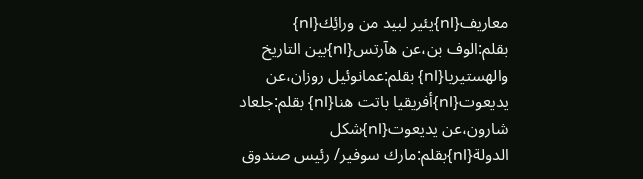معاريف{nl}يئير لبيد من ورائِك{nl} بقلم:الوف بن،عن هآرتس{nl}بين التاريخ والهستيريا{nl} بقلم:عمانوئيل روزان،عن يديعوت{nl}أفريقيا باتت هنا{nl} بقلم:جلعاد شارون،عن يديعوت{nl}شكل الدولة{nl}بقلم:مارك سوفير/ رئيس صندوق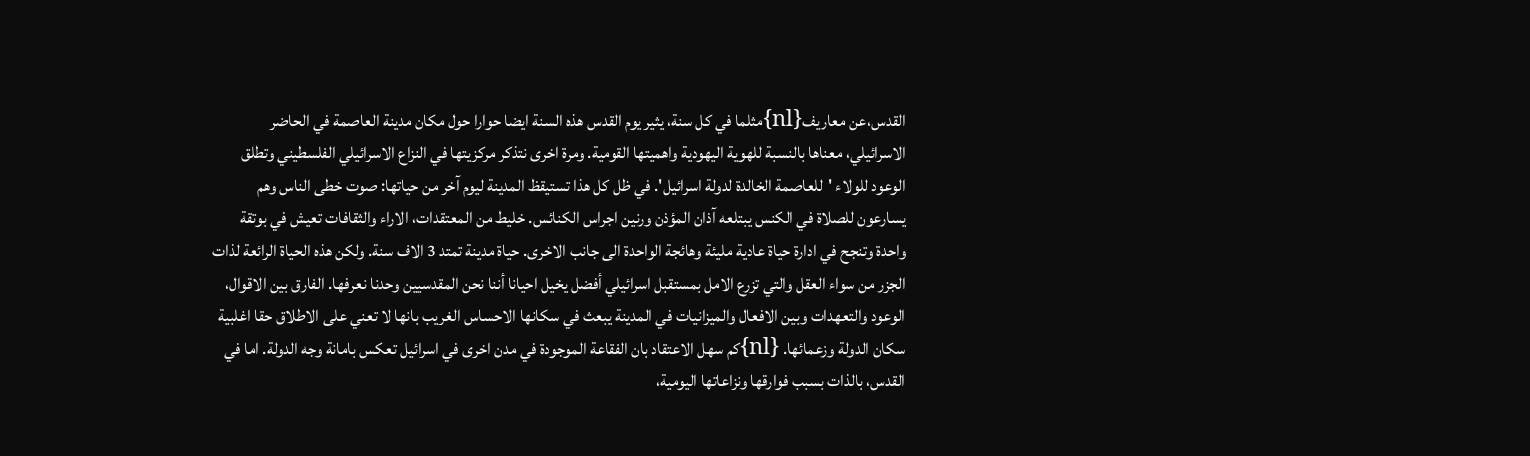القدس،عن معاريف{nl}مثلما في كل سنة، يثير يوم القدس هذه السنة ايضا حوارا حول مكان مدينة العاصمة في الحاضر الاسرائيلي، معناها بالنسبة للهوية اليهودية واهميتها القومية. ومرة اخرى نتذكر مركزيتها في النزاع الاسرائيلي الفلسطيني وتطلق الوعود للولاء 'للعاصمة الخالدة لدولة اسرائيل'. في ظل كل هذا تستيقظ المدينة ليوم آخر من حياتها: صوت خطى الناس وهم يسارعون للصلاة في الكنس يبتلعه آذان المؤذن ورنين اجراس الكنائس. خليط من المعتقدات، الاراء والثقافات تعيش في بوتقة واحدة وتنجح في ادارة حياة عادية مليئة وهائجة الواحدة الى جانب الاخرى. حياة مدينة تمتد 3 الاف سنة. ولكن هذه الحياة الرائعة لذات الجزر من سواء العقل والتي تزرع الامل بمستقبل اسرائيلي أفضل يخيل احيانا أننا نحن المقدسيين وحدنا نعرفها. الفارق بين الاقوال، الوعود والتعهدات وبين الافعال والميزانيات في المدينة يبعث في سكانها الاحساس الغريب بانها لا تعني على الاطلاق حقا اغلبية سكان الدولة وزعمائها. {nl}كم سهل الاعتقاد بان الفقاعة الموجودة في مدن اخرى في اسرائيل تعكس بامانة وجه الدولة. اما في القدس، بالذات بسبب فوارقها ونزاعاتها اليومية،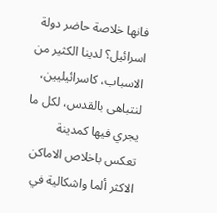فانها خلاصة حاضر دولة اسرائيل؟ لدينا الكثير من الاسباب، كاسرائيليين، لنتباهى بالقدس، لكل ما يجري فيها كمدينة تعكس باخلاص الاماكن الاكثر ألما واشكالية في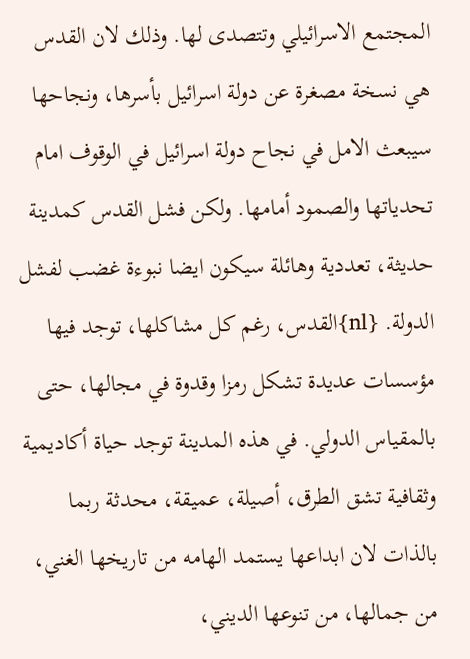المجتمع الاسرائيلي وتتصدى لها. وذلك لان القدس هي نسخة مصغرة عن دولة اسرائيل بأسرها، ونجاحها سيبعث الامل في نجاح دولة اسرائيل في الوقوف امام تحدياتها والصمود أمامها. ولكن فشل القدس كمدينة حديثة، تعددية وهائلة سيكون ايضا نبوءة غضب لفشل الدولة. {nl}القدس، رغم كل مشاكلها، توجد فيها مؤسسات عديدة تشكل رمزا وقدوة في مجالها، حتى بالمقياس الدولي. في هذه المدينة توجد حياة أكاديمية وثقافية تشق الطرق، أصيلة، عميقة، محدثة ربما بالذات لان ابداعها يستمد الهامه من تاريخها الغني، من جمالها، من تنوعها الديني،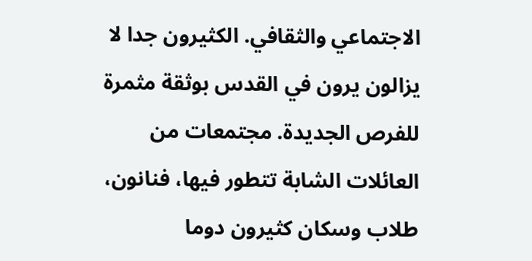الاجتماعي والثقافي. الكثيرون جدا لا يزالون يرون في القدس بوثقة مثمرة للفرص الجديدة. مجتمعات من العائلات الشابة تتطور فيها، فنانون، طلاب وسكان كثيرون دوما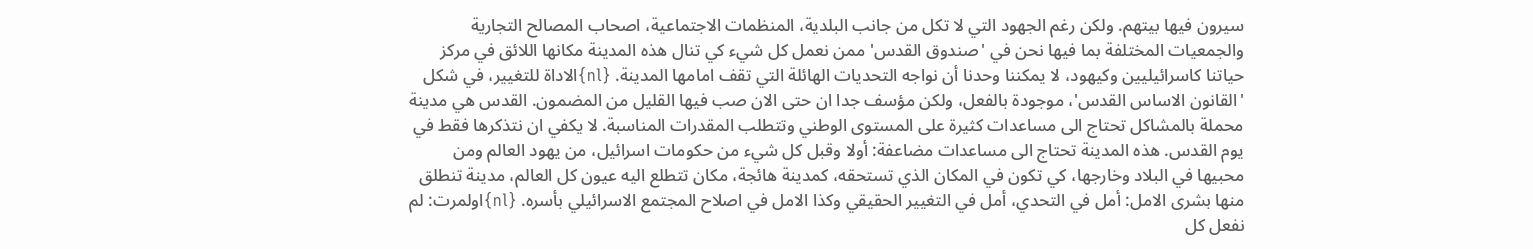سيرون فيها بيتهم. ولكن رغم الجهود التي لا تكل من جانب البلدية، المنظمات الاجتماعية، اصحاب المصالح التجارية والجمعيات المختلفة بما فيها نحن في 'صندوق القدس' ممن نعمل كل شيء كي تنال هذه المدينة مكانها اللائق في مركز حياتنا كاسرائيليين وكيهود، لا يمكننا وحدنا أن نواجه التحديات الهائلة التي تقف امامها المدينة. {nl}الاداة للتغيير، في شكل 'القانون الاساس القدس'، موجودة بالفعل، ولكن مؤسف جدا ان حتى الان صب فيها القليل من المضمون. القدس هي مدينة محملة بالمشاكل تحتاج الى مساعدات كثيرة على المستوى الوطني وتتطلب المقدرات المناسبة. لا يكفي ان نتذكرها فقط في يوم القدس. هذه المدينة تحتاج الى مساعدات مضاعفة: أولا وقبل كل شيء من حكومات اسرائيل، من يهود العالم ومن محبيها في البلاد وخارجها، كي تكون في المكان الذي تستحقه، كمدينة هائجة، مكان تتطلع اليه عيون كل العالم، مدينة تنطلق منها بشرى الامل: أمل في التحدي، أمل في التغيير الحقيقي وكذا الامل في اصلاح المجتمع الاسرائيلي بأسره. {nl}اولمرت: لم نفعل كل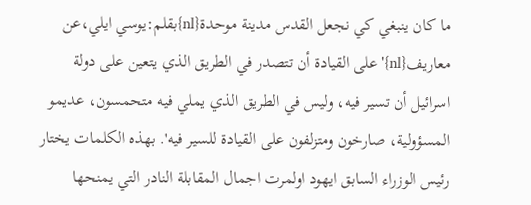ما كان ينبغي كي نجعل القدس مدينة موحدة{nl}بقلم:يوسي ايلي،عن معاريف{nl}'على القيادة أن تتصدر في الطريق الذي يتعين على دولة اسرائيل أن تسير فيه، وليس في الطريق الذي يملي فيه متحمسون، عديمو المسؤولية، صارخون ومتزلفون على القيادة للسير فيه'. بهذه الكلمات يختار رئيس الوزراء السابق ايهود اولمرت اجمال المقابلة النادر التي يمنحها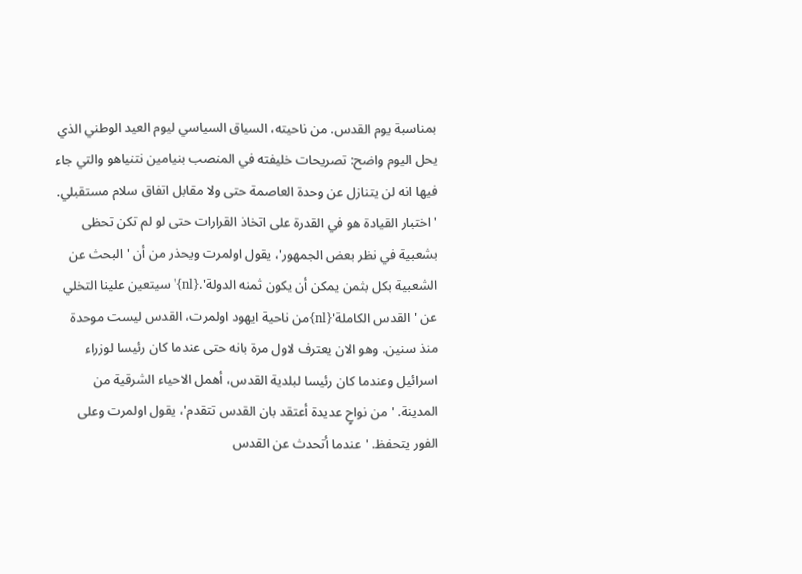بمناسبة يوم القدس. من ناحيته، السياق السياسي ليوم العيد الوطني الذي يحل اليوم واضح: تصريحات خليفته في المنصب بنيامين نتنياهو والتي جاء فيها انه لن يتنازل عن وحدة العاصمة حتى ولا مقابل اتفاق سلام مستقبلي. 'اختبار القيادة هو في القدرة على اتخاذ القرارات حتى لو لم تكن تحظى بشعبية في نظر بعض الجمهور'، يقول اولمرت ويحذر من أن 'البحث عن الشعبية بكل بثمن يمكن أن يكون ثمنه الدولة'.{nl}'سيتعين علينا التخلي عن 'القدس الكاملة'{nl}من ناحية ايهود اولمرت، القدس ليست موحدة منذ سنين. وهو الان يعترف لاول مرة بانه حتى عندما كان رئيسا لوزراء اسرائيل وعندما كان رئيسا لبلدية القدس، أهمل الاحياء الشرقية من المدينة. 'من نواحٍ عديدة أعتقد بان القدس تتقدم'، يقول اولمرت وعلى الفور يتحفظ. 'عندما أتحدث عن القدس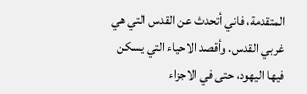المتقدمة، فاني أتحدث عن القدس التي هي غربي القدس. وأقصد الاحياء التي يسكن فيها اليهود، حتى في الاجزاء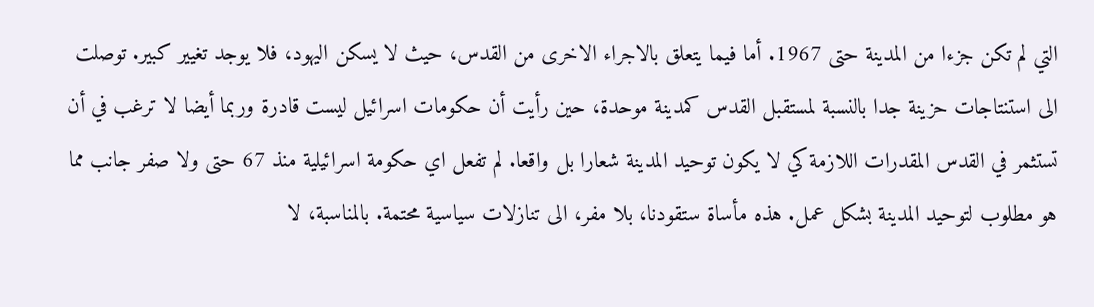التي لم تكن جزءا من المدينة حتى 1967. أما فيما يتعلق بالاجراء الاخرى من القدس، حيث لا يسكن اليهود، فلا يوجد تغيير كبير. توصلت الى استنتاجات حزينة جدا بالنسبة لمستقبل القدس كمدينة موحدة، حين رأيت أن حكومات اسرائيل ليست قادرة وربما أيضا لا ترغب في أن تستثمر في القدس المقدرات اللازمة كي لا يكون توحيد المدينة شعارا بل واقعا. لم تفعل اي حكومة اسرائيلية منذ 67 حتى ولا صفر جانب مما هو مطلوب لتوحيد المدينة بشكل عمل. هذه مأساة ستقودنا، بلا مفر، الى تنازلات سياسية محتمة. بالمناسبة، لا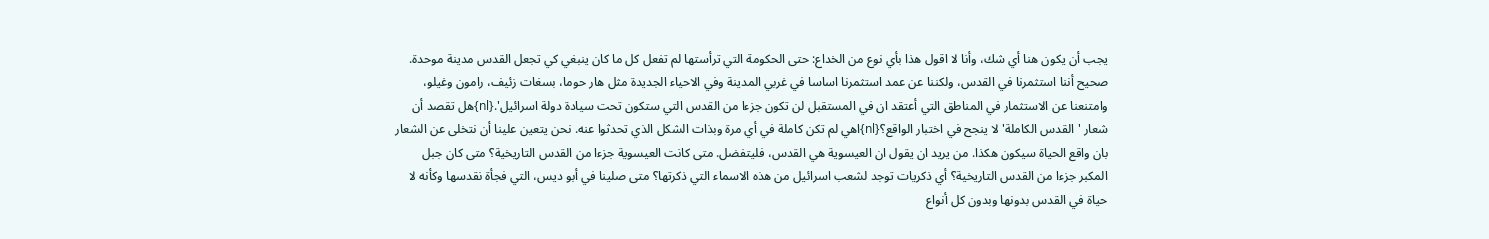يجب أن يكون هنا أي شك، وأنا لا اقول هذا بأي نوع من الخداع: حتى الحكومة التي ترأستها لم تفعل كل ما كان ينبغي كي تجعل القدس مدينة موحدة. صحيح أننا استثمرنا في القدس، ولكننا عن عمد استثمرنا اساسا في غربي المدينة وفي الاحياء الجديدة مثل هار حوما، بسغات زئيف، رامون وغيلو، وامتنعنا عن الاستثمار في المناطق التي أعتقد ان في المستقبل لن تكون جزءا من القدس التي ستكون تحت سيادة دولة اسرائيل'.{nl}هل تقصد أن شعار 'القدس الكاملة' لا ينجح في اختبار الواقع؟{nl}اهي لم تكن كاملة في أي مرة وبذات الشكل الذي تحدثوا عنه. نحن يتعين علينا أن نتخلى عن الشعار بان واقع الحياة سيكون هكذا. من يريد ان يقول ان العيسوية هي القدس، فليتفضل. متى كانت العيسوية جزءا من القدس التاريخية؟ متى كان جبل المكبر جزءا من القدس التاريخية؟ أي ذكريات توجد لشعب اسرائيل من هذه الاسماء التي ذكرتها؟ متى صلينا في أبو ديس، التي فجأة نقدسها وكأنه لا حياة في القدس بدونها وبدون كل أنواع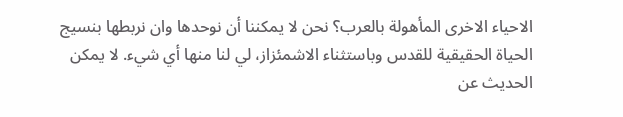الاحياء الاخرى المأهولة بالعرب؟ نحن لا يمكننا أن نوحدها وان نربطها بنسيج الحياة الحقيقية للقدس وباستثناء الاشمئزاز، لي لنا منها أي شيء. لا يمكن الحديث عن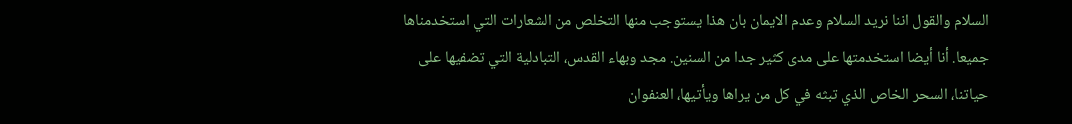السلام والقول اننا نريد السلام وعدم الايمان بان هذا يستوجب منها التخلص من الشعارات التي استخدمناها جميعا. أنا أيضا استخدمتها على مدى كثير جدا من السنين. مجد وبهاء القدس، التبادلية التي تضفيها على حياتنا، السحر الخاص الذي تبثه في كل من يراها ويأتيها، العنفوان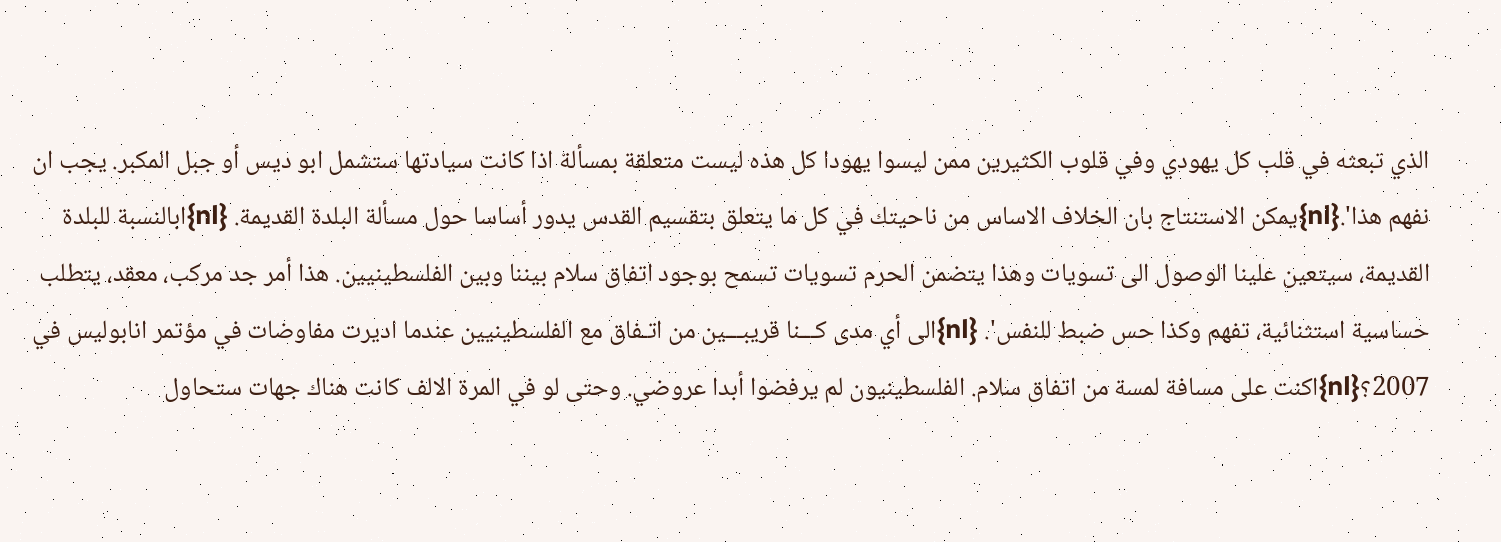الذي تبعثه في قلب كل يهودي وفي قلوب الكثيرين ممن ليسوا يهودا كل هذه ليست متعلقة بمسألة اذا كانت سيادتها ستشمل ابو ديس أو جبل المكبر. يجب ان نفهم هذا'.{nl}يمكن الاستنتاج بان الخلاف الاساس من ناحيتك في كل ما يتعلق بتقسيم القدس يدور أساسا حول مسألة البلدة القديمة. {nl}ابالنسبة للبلدة القديمة، سيتعين علينا الوصول الى تسويات وهذا يتضمن الحرم تسويات تسمح بوجود اتفاق سلام بيننا وبين الفلسطينيين. هذا أمر جد مركب، معقد، يتطلب حساسية استثنائية، تفهم وكذا حس ضبط للنفس'. {nl}الى أي مدى كـــنا قريبـــين من اتـفاق مع الفلسطينيين عندما اديرت مفاوضات في مؤتمر انابوليس في 2007؟{nl}اكنت على مسافة لمسة من اتفاق سلام. الفلسطينيون لم يرفضوا أبدا عروضي. وحتى لو في المرة الالف كانت هناك جهات ستحاول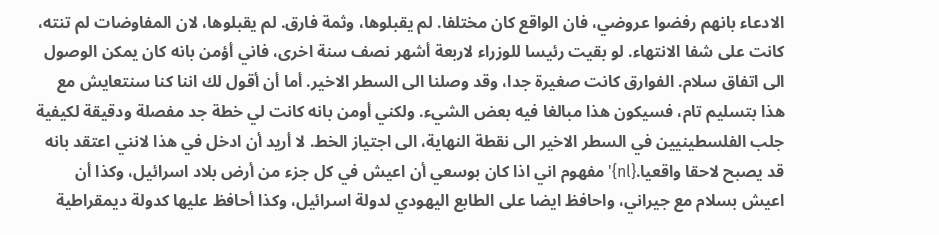الادعاء بانهم رفضوا عروضي، فان الواقع كان مختلفا. لم يقبلوها، وثمة فارق. لم يقبلوها، لان المفاوضات لم تنته، كانت على شفا الانتهاء. لو بقيت رئيسا للوزراء لاربعة أشهر نصف سنة اخرى، فاني أؤمن بانه كان يمكن الوصول الى اتفاق سلام. الفوارق كانت صغيرة جدا، وقد وصلنا الى السطر الاخير. أما أن أقول لك اننا كنا سنتعايش مع هذا بتسليم تام، فسيكون هذا مبالغا فيه بعض الشيء. ولكني أومن بانه كانت لي خطة جد مفصلة ودقيقة لكيفية جلب الفلسطينيين في السطر الاخير الى نقطة النهاية، الى اجتياز الخط. لا أريد أن ادخل في هذا لانني اعتقد بانه قد يصبح لاحقا واقعيا.{nl}'مفهوم اني اذا كان بوسعي أن اعيش في كل جزء من أرض بلاد اسرائيل، وكذا أن اعيش بسلام مع جيراني، واحافظ ايضا على الطابع اليهودي لدولة اسرائيل، وكذا أحافظ عليها كدولة ديمقراطية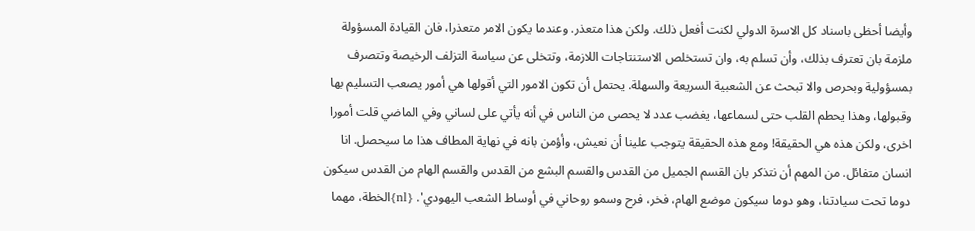وأيضا أحظى باسناد كل الاسرة الدولي لكنت أفعل ذلك. ولكن هذا متعذر. وعندما يكون الامر متعذرا، فان القيادة المسؤولة ملزمة بان تعترف بذلك، وأن تسلم به، وان تستخلص الاستنتاجات اللازمة، وتتخلى عن سياسة التزلف الرخيصة وتتصرف بمسؤولية وبحرص والا تبحث عن الشعبية السريعة والسهلة. يحتمل أن تكون الامور التي أقولها هي أمور يصعب التسليم بها وقبولها، وهذا يحطم القلب حتى لسماعها، يغضب عدد لا يحصى من الناس في أنه يأتي على لساني وفي الماضي قلت أمورا اخرى، ولكن هذه هي الحقيقة! ومع هذه الحقيقة يتوجب علينا أن نعيش، وأؤمن بانه في نهاية المطاف هذا ما سيحصل. انا انسان متفائل. من المهم أن نتذكر بان القسم الجميل من القدس والقسم البشع من القدس والقسم الهام من القدس سيكون دوما تحت سيادتنا، وهو دوما سيكون موضع الهام، فخر، فرح وسمو روحاني في أوساط الشعب اليهودي'. {nl}الخطة، مهما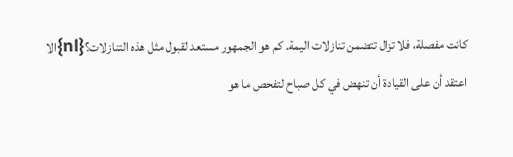كانت مفصلة، فلا تزال تتضمن تنازلات اليمة. كم هو الجمهور مستعد لقبول مثل هذه التنازلات؟{nl}الا اعتقد أن على القيادة أن تنهض في كل صباح لتفحص ما هو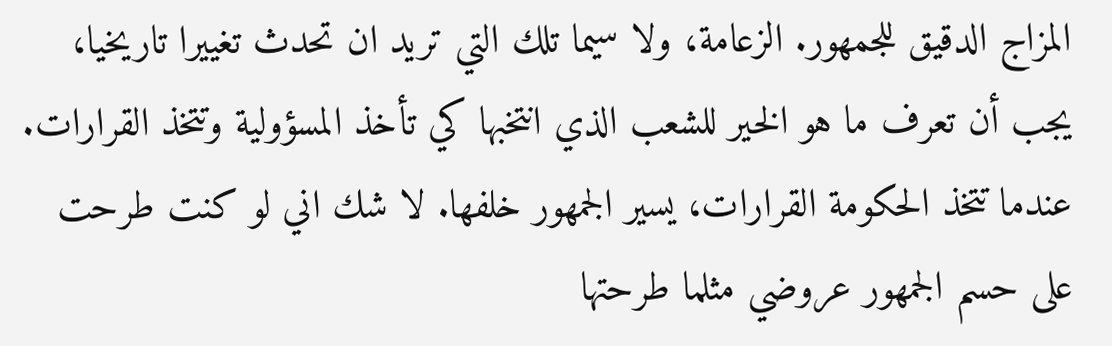المزاج الدقيق للجمهور. الزعامة، ولا سيما تلك التي تريد ان تحدث تغييرا تاريخيا، يجب أن تعرف ما هو الخير للشعب الذي انتخبها كي تأخذ المسؤولية وتتخذ القرارات. عندما تتخذ الحكومة القرارات، يسير الجمهور خلفها. لا شك اني لو كنت طرحت على حسم الجمهور عروضي مثلما طرحتها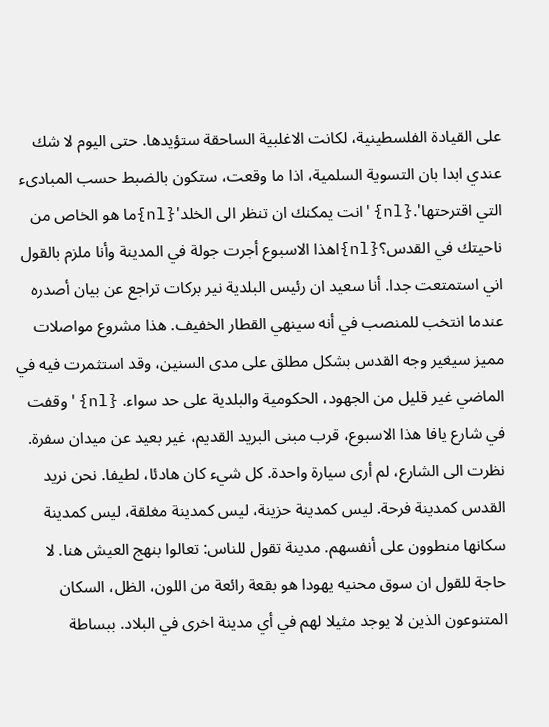على القيادة الفلسطينية، لكانت الاغلبية الساحقة ستؤيدها. حتى اليوم لا شك عندي ابدا بان التسوية السلمية، اذا ما وقعت، ستكون بالضبط حسب المبادىء التي اقترحتها'.{nl}'انت يمكنك ان تنظر الى الخلد'{nl}ما هو الخاص من ناحيتك في القدس؟{nl}اهذا الاسبوع أجرت جولة في المدينة وأنا ملزم بالقول اني استمتعت جدا. أنا سعيد ان رئيس البلدية نير بركات تراجع عن بيان أصدره عندما انتخب للمنصب في أنه سينهي القطار الخفيف. هذا مشروع مواصلات مميز سيغير وجه القدس بشكل مطلق على مدى السنين، وقد استثمرت فيه في الماضي غير قليل من الجهود، الحكومية والبلدية على حد سواء. {nl}'وقفت في شارع يافا هذا الاسبوع، قرب مبنى البريد القديم، غير بعيد عن ميدان سفرة. نظرت الى الشارع، لم أرى سيارة واحدة. كل شيء كان هادئا، لطيفا. نحن نريد القدس كمدينة فرحة. ليس كمدينة حزينة، ليس كمدينة مغلقة، ليس كمدينة سكانها منطوون على أنفسهم. مدينة تقول للناس: تعالوا بنهج العيش هنا. لا حاجة للقول ان سوق محنيه يهودا هو بقعة رائعة من اللون، الظل، السكان المتنوعون الذين لا يوجد مثيلا لهم في أي مدينة اخرى في البلاد. ببساطة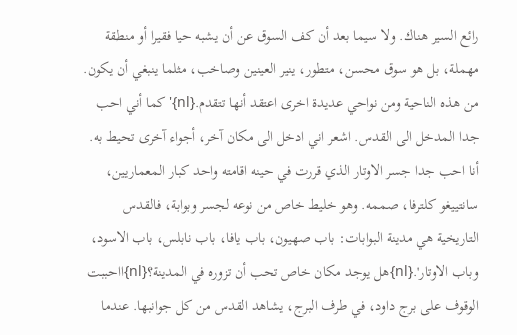رائع السير هناك. ولا سيما بعد أن كف السوق عن أن يشبه حيا فقيرا أو منطقة مهملة، بل هو سوق محسن، متطور، ينير العينين وصاخب، مثلما ينبغي أن يكون. من هذه الناحية ومن نواحي عديدة اخرى اعتقد أنها تتقدم.{nl}'كما أني احب جدا المدخل الى القدس. اشعر اني ادخل الى مكان آخر، أجواء آخرى تحيط به. أنا احب جدا جسر الاوتار الذي قررت في حينه اقامته واحد كبار المعماريين، سانتييغو كلترفا، صممه. وهو خليط خاص من نوعه لجسر وبوابة، فالقدس التاريخية هي مدينة البوابات: باب صهيون، باب يافا، باب نابلس، باب الاسود، وباب الاوتار'.{nl}هل يوجد مكان خاص تحب أن تزوره في المدينة؟{nl}ااحببت الوقوف على برج داود، في طرف البرج، يشاهد القدس من كل جوانبها. عندما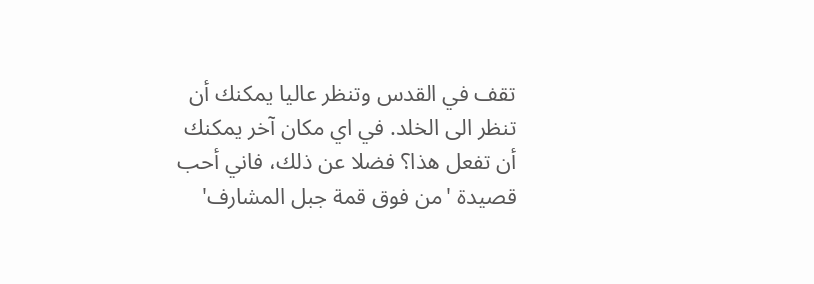تقف في القدس وتنظر عاليا يمكنك أن تنظر الى الخلد. في اي مكان آخر يمكنك أن تفعل هذا؟ فضلا عن ذلك، فاني أحب قصيدة 'من فوق قمة جبل المشارف'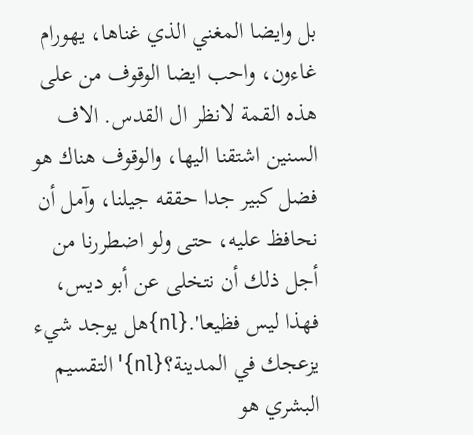بل وايضا المغني الذي غناها، يهورام غاءون، واحب ايضا الوقوف من على هذه القمة لانظر ال القدس. الاف السنين اشتقنا اليها، والوقوف هناك هو فضل كبير جدا حققه جيلنا، وآمل أن نحافظ عليه، حتى ولو اضطررنا من أجل ذلك أن نتخلى عن أبو ديس، فهذا ليس فظيعا'.{nl}هل يوجد شيء يزعجك في المدينة؟{nl}'التقسيم البشري هو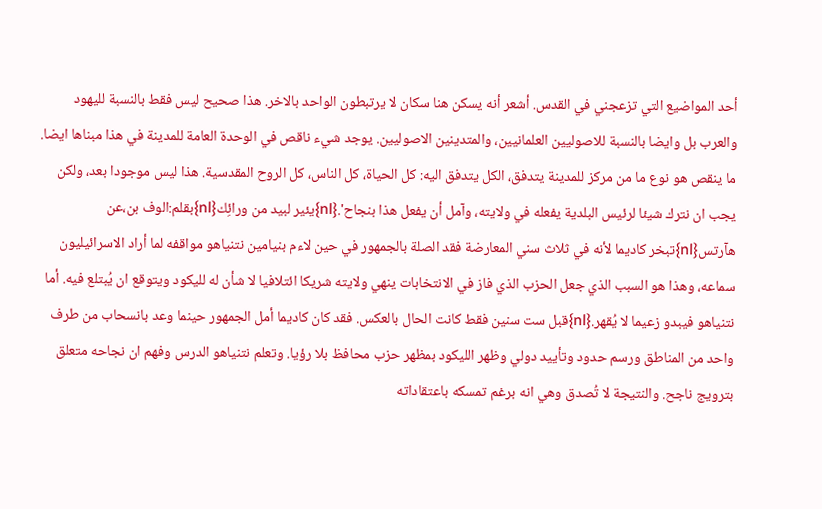أحد المواضيع التي تزعجني في القدس. أشعر أنه يسكن هنا سكان لا يرتبطون الواحد بالاخر. هذا صحيح ليس فقط بالنسبة لليهود والعرب بل وايضا بالنسبة للاصوليين العلمانيين، والمتدينين الاصوليين. يوجد شيء ناقص في الوحدة العامة للمدينة في هذا مبناها ايضا. ما ينقص هو نوع ما من مركز للمدينة يتدفق، الكل يتدفق اليه: كل الحياة، كل الناس، كل الروح المقدسية. هذا ليس موجودا بعد، ولكن يجب ان نترك شيئا لرئيس البلدية يفعله في ولايته، وآمل أن يفعل هذا بنجاح'.{nl}يئير لبيد من ورائِك{nl}بقلم:الوف بن،عن هآرتس{nl}تبخر كاديما لأنه في ثلاث سني المعارضة فقد الصلة بالجمهور في حين لاءم بنيامين نتنياهو مواقفه لما أراد الاسرائيليون سماعه، وهذا هو السبب الذي جعل الحزب الذي فاز في الانتخابات ينهي ولايته شريكا ائتلافيا لا شأن له لليكود ويتوقع ان يُبتلع فيه. أما نتنياهو فيبدو زعيما لا يُقهر.{nl}قبل ست سنين فقط كانت الحال بالعكس. فقد كان كاديما أمل الجمهور حينما وعد بانسحاب من طرف واحد من المناطق ورسم حدود وتأييد دولي وظهر الليكود بمظهر حزب محافظ بلا رؤيا. وتعلم نتنياهو الدرس وفهم ان نجاحه متعلق بترويج ناجح. والنتيجة لا تُصدق وهي انه برغم تمسكه باعتقاداته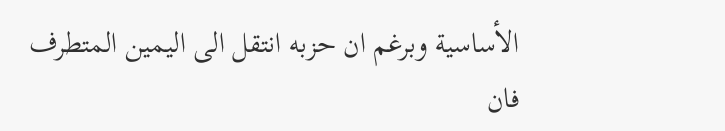الأساسية وبرغم ان حزبه انتقل الى اليمين المتطرف فان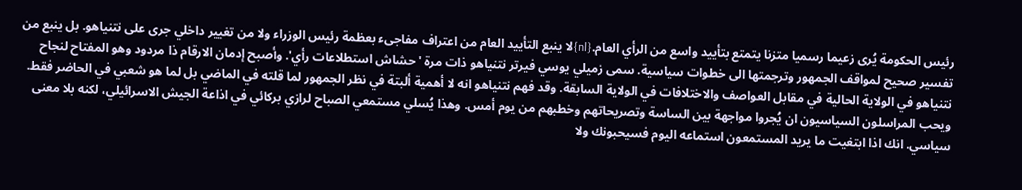رئيس الحكومة يُرى زعيما رسميا متزنا يتمتع بتأييد واسع من الرأي العام.{nl}لا ينبع التأييد العام من اعتراف مفاجىء بعظمة رئيس الوزراء ولا من تغيير داخلي جرى على نتنياهو. بل ينبع من تفسير صحيح لمواقف الجمهور وترجمتها الى خطوات سياسية. سمى زميلي يوسي فيرتر نتنياهو ذات مرة 'حشاش استطلاعات رأي'. وأصبح إدمان الارقام ذا مردود وهو المفتاح لنجاح نتنياهو في الولاية الحالية في مقابل العواصف والاختلافات في الولاية السابقة. وقد فهم نتنياهو انه لا أهمية ألبتة في نظر الجمهور لما قلته في الماضي بل لما هو شعبي في الحاضر فقط. ويحب المراسلون السياسيون ان يُجروا مواجهة بين الساسة وتصريحاتهم وخطبهم من يوم أمس. وهذا يُسلي مستمعي الصباح لرازي بركائي في اذاعة الجيش الاسرائيلي، لكنه بلا معنى سياسي. انك اذا ابتغيت ما يريد المستمعون استماعه اليوم فسيحبونك ولا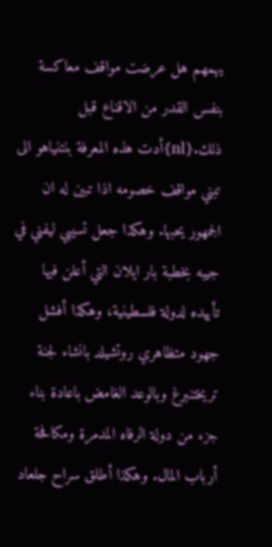يهمهم هل عرضت مواقف معاكسة بنفس القدر من الاقناع قبل ذلك.{nl}أدت هذه المعرفة بنتنياهو الى تبني مواقف خصومه اذا تبين له ان الجمهور يحبها. وهكذا جعل تسيبي ليفني في جيبه بخطبة بار ايلان التي أعلن فيها تأييده لدولة فلسطينية، وهكذا أفشل جهود متظاهري روتشيلد بانشاء لجنة تريختنبرغ وبالوعد الغامض باعادة بناء جزء من دولة الرفاه المدمرة ومكافحة أرباب المال. وهكذا أطلق سراح جلعاد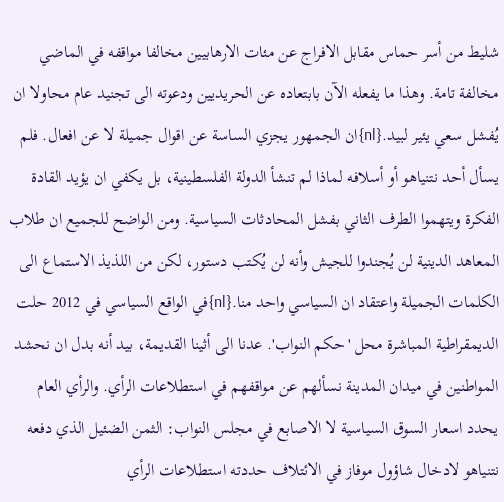شليط من أسر حماس مقابل الافراج عن مئات الارهابيين مخالفا مواقفه في الماضي مخالفة تامة. وهذا ما يفعله الآن بابتعاده عن الحريديين ودعوته الى تجنيد عام محاولا ان يُفشل سعي يئير لبيد.{nl}ان الجمهور يجزي الساسة عن اقوال جميلة لا عن افعال. فلم يسأل أحد نتنياهو أو أسلافه لماذا لم تنشأ الدولة الفلسطينية، بل يكفي ان يؤيد القادة الفكرة ويتهموا الطرف الثاني بفشل المحادثات السياسية. ومن الواضح للجميع ان طلاب المعاهد الدينية لن يُجندوا للجيش وأنه لن يُكتب دستور، لكن من اللذيذ الاستماع الى الكلمات الجميلة واعتقاد ان السياسي واحد منا.{nl}في الواقع السياسي في 2012 حلت الديمقراطية المباشرة محل 'حكم النواب'. عدنا الى أثينا القديمة، بيد أنه بدل ان نحشد المواطنين في ميدان المدينة نسألهم عن مواقفهم في استطلاعات الرأي. والرأي العام يحدد اسعار السوق السياسية لا الاصابع في مجلس النواب: الثمن الضئيل الذي دفعه نتنياهو لادخال شاؤول موفاز في الائتلاف حددته استطلاعات الرأي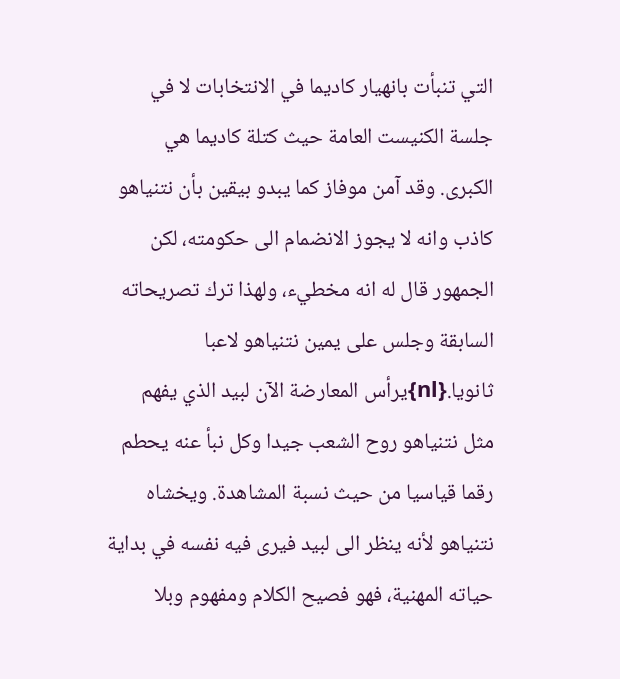التي تنبأت بانهيار كاديما في الانتخابات لا في جلسة الكنيست العامة حيث كتلة كاديما هي الكبرى. وقد آمن موفاز كما يبدو بيقين بأن نتنياهو كاذب وانه لا يجوز الانضمام الى حكومته، لكن الجمهور قال له انه مخطيء، ولهذا ترك تصريحاته السابقة وجلس على يمين نتنياهو لاعبا ثانويا.{nl}يرأس المعارضة الآن لبيد الذي يفهم مثل نتنياهو روح الشعب جيدا وكل نبأ عنه يحطم رقما قياسيا من حيث نسبة المشاهدة. ويخشاه نتنياهو لأنه ينظر الى لبيد فيرى فيه نفسه في بداية حياته المهنية، فهو فصيح الكلام ومفهوم وبلا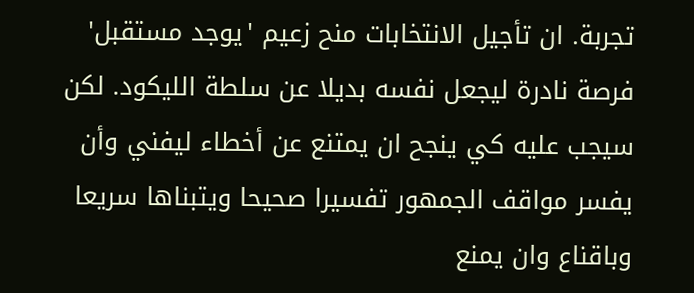تجربة. ان تأجيل الانتخابات منح زعيم 'يوجد مستقبل' فرصة نادرة ليجعل نفسه بديلا عن سلطة الليكود. لكن سيجب عليه كي ينجح ان يمتنع عن أخطاء ليفني وأن يفسر مواقف الجمهور تفسيرا صحيحا ويتبناها سريعا وباقناع وان يمنع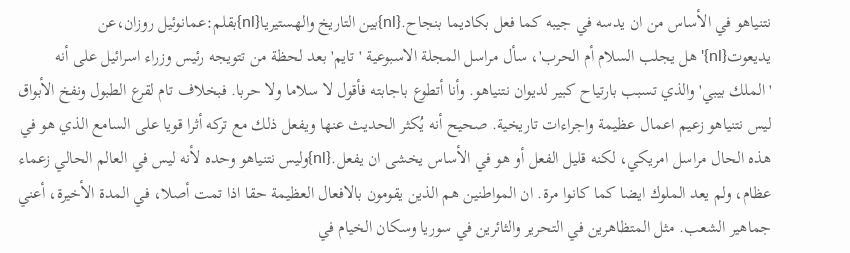نتنياهو في الأساس من ان يدسه في جيبه كما فعل بكاديما بنجاح.{nl}بين التاريخ والهستيريا{nl}بقلم:عمانوئيل روزان،عن يديعوت{nl}'هل يجلب السلام أم الحرب'، سأل مراسل المجلة الاسبوعية 'تايم' بعد لحظة من تتويجه رئيس وزراء اسرائيل على أنه 'الملك بيبي' والذي تسبب بارتياح كبير لديوان نتنياهو. وأنا أتطوع باجابته فأقول لا سلاما ولا حربا. فبخلاف تام لقرع الطبول ونفخ الأبواق ليس نتنياهو زعيم اعمال عظيمة واجراءات تاريخية. صحيح أنه يُكثر الحديث عنها ويفعل ذلك مع تركه أثرا قويا على السامع الذي هو في هذه الحال مراسل امريكي، لكنه قليل الفعل أو هو في الأساس يخشى ان يفعل.{nl}وليس نتنياهو وحده لأنه ليس في العالم الحالي زعماء عظام، ولم يعد الملوك ايضا كما كانوا مرة. ان المواطنين هم الذين يقومون بالافعال العظيمة حقا اذا تمت أصلا، في المدة الأخيرة، أعني جماهير الشعب. مثل المتظاهرين في التحرير والثائرين في سوريا وسكان الخيام في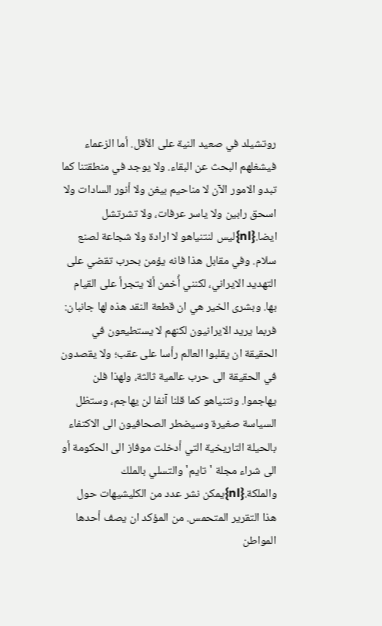روتشيلد في صعيد النية على الأقل. أما الزعماء فيشغلهم البحث عن البقاء. ولا يوجد في منطقتنا كما تبدو الامور الآن لا مناحيم بيغن ولا أنور السادات ولا اسحق رابين ولا ياسر عرفات، ولا تشرتشل ايضا.{nl}ليس لنتنياهو لا ارادة ولا شجاعة لصنع سلام. وفي مقابل هذا فانه يؤمن بحرب تقضي على التهديد الايراني، لكنني أُخمن ألا يتجرأ على القيام بها. وبشرى الخير هي ان قطعة النقد هذه لها جانبان: فربما يريد الايرانيون لكنهم لا يستطيعون في الحقيقة ان يقلبوا العالم رأسا على عقب؛ ولا يقصدون في الحقيقة الى حرب عالمية ثالثة، ولهذا فلن يهاجموا. ونتنياهو كما قلنا آنفا لن يهاجم، وستظل السياسة صغيرة وسيضطر الصحافيون الى الاكتفاء بالحيلة التاريخية التي أدخلت موفاز الى الحكومة أو الى شراء مجلة 'تايم' والتسلي بالملك والملكة.{nl}يمكن نشر عدد من الكليشيهات حول هذا التقرير المتحمس. من المؤكد ان يصف أحدها المواطن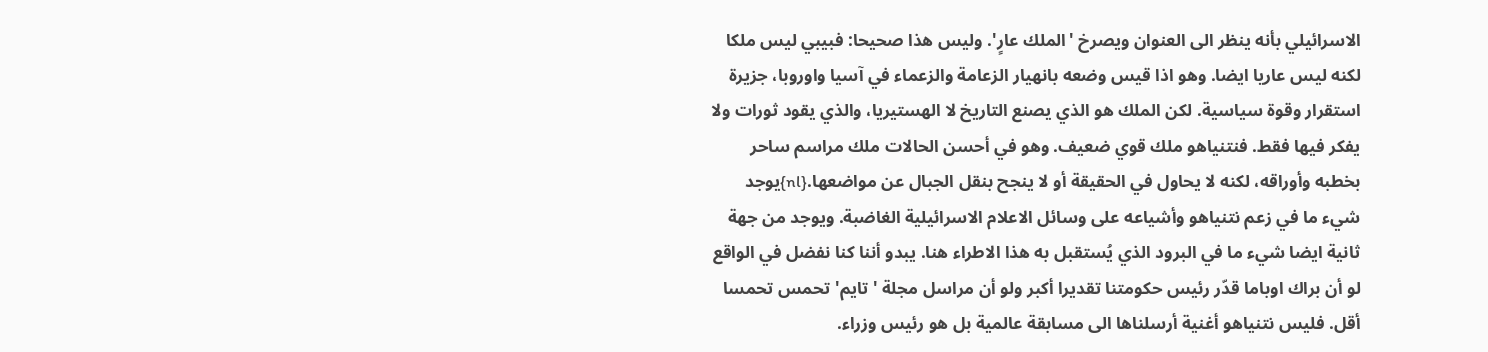الاسرائيلي بأنه ينظر الى العنوان ويصرخ 'الملك عارٍ'. وليس هذا صحيحا: فبيبي ليس ملكا لكنه ليس عاريا ايضا. وهو اذا قيس وضعه بانهيار الزعامة والزعماء في آسيا واوروبا، جزيرة استقرار وقوة سياسية. لكن الملك هو الذي يصنع التاريخ لا الهستيريا، والذي يقود ثورات ولا يفكر فيها فقط. فنتنياهو ملك قوي ضعيف. وهو في أحسن الحالات ملك مراسم ساحر بخطبه وأوراقه، لكنه لا يحاول في الحقيقة أو لا ينجح بنقل الجبال عن مواضعها.{nl}يوجد شيء ما في زعم نتنياهو وأشياعه على وسائل الاعلام الاسرائيلية الغاضبة. ويوجد من جهة ثانية ايضا شيء ما في البرود الذي يُستقبل به هذا الاطراء هنا. يبدو أننا كنا نفضل في الواقع لو أن براك اوباما قدّر رئيس حكومتنا تقديرا أكبر ولو أن مراسل مجلة 'تايم' تحمس تحمسا أقل. فليس نتنياهو أغنية أرسلناها الى مسابقة عالمية بل هو رئيس وزراء.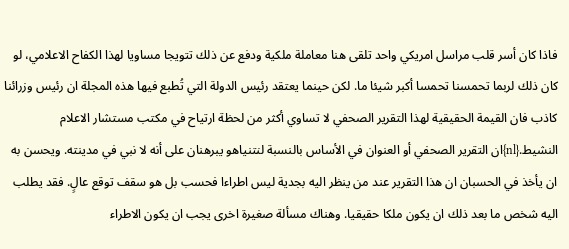فاذا كان أسر قلب مراسل امريكي واحد تلقى هنا معاملة ملكية ودفع عن ذلك تتويجا مساويا لهذا الكفاح الاعلامي، لو كان ذلك لربما تحمسنا تحمسا أكبر شيئا ما. لكن حينما يعتقد رئيس الدولة التي تُطبع فيها هذه المجلة ان رئيس وزرائنا كاذب فان القيمة الحقيقية لهذا التقرير الصحفي لا تساوي أكثر من لحظة ارتياح في مكتب مستشار الاعلام النشيط.{nl}ان التقرير الصحفي أو العنوان في الأساس بالنسبة لنتنياهو يبرهنان على أنه لا نبي في مدينته. ويحسن به ان يأخذ في الحسبان ان هذا التقرير عند من ينظر اليه بجدية ليس اطراءا فحسب بل هو سقف توقع عالٍ. فقد يطلب اليه شخص ما بعد ذلك ان يكون ملكا حقيقيا. وهناك مسألة صغيرة اخرى يجب ان يكون الاطراء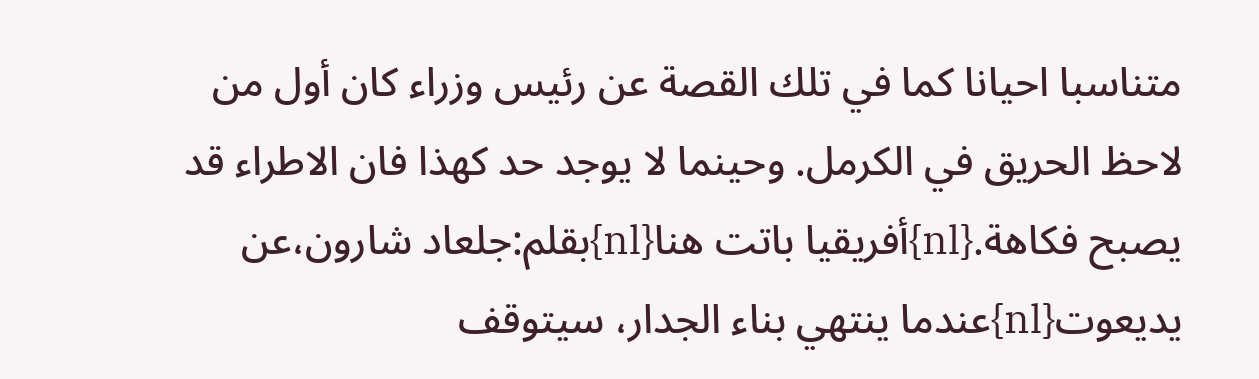متناسبا احيانا كما في تلك القصة عن رئيس وزراء كان أول من لاحظ الحريق في الكرمل. وحينما لا يوجد حد كهذا فان الاطراء قد يصبح فكاهة.{nl}أفريقيا باتت هنا{nl}بقلم:جلعاد شارون،عن يديعوت{nl}عندما ينتهي بناء الجدار، سيتوقف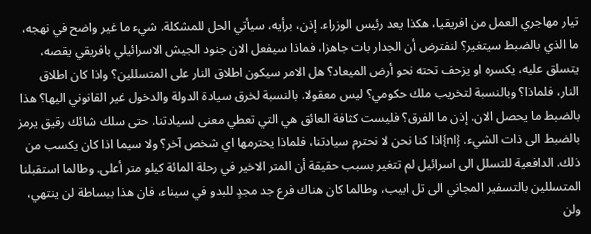تيار مهاجري العمل من افريقيا، هكذا يعد رئيس الوزراء. إذن، برأيه، سيأتي الحل للمشكلة. شيء ما غير واضح في نهجه، ما الذي بالضبط سيتغير؟ لنفترض أن الجدار بات جاهزا، فماذا سيفعل الان جنود الجيش الاسرائيلي بافريقي يقصه، يتسلق عليه، يكسره او يزحف تحته نحو أرض الميعاد؟ هل الامر سيكون اطلاق النار على المتسللين؟ واذا كان اطلاق النار، فلماذا؟ وبالنسبة لتخريب ملك حكومي؟ ليس معقولا. بالنسبة لخرق سيادة الدولة والدخول غير القانوني اليها؟ هذا بالضبط ما يحصل الان. إذن ما الفرق؟ فليست كثافة العائق هي التي تعطي معنى لسيادتنا. حتى سلك شائك رقيق يرمز بالضبط الى ذات الشيء. {nl}اذا كنا نحن لا نحترم سيادتنا، فلماذا يحترمها اي شخص آخر؟ ولا سيما اذا كان يكسب من ذلك. الدافعية للتسلل الى اسرائيل لم تتغير بسبب حقيقة أن المتر الاخير في رحلة المائة كيلو متر أعلى. وطالما استقبلنا المتسللين بالتسفير المجاني الى تل ابيب، وطالما كان هناك فرع جد مجدٍ للبدو في سيناء، فان هذا ببساطة لن ينتهي، ولن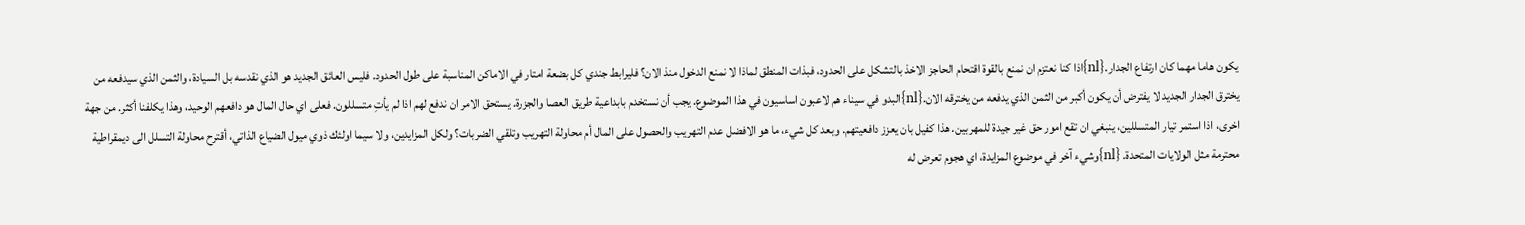يكون هاما مهما كان ارتفاع الجدار.{nl}اذا كنا نعتزم ان نمنع بالقوة اقتحام الحاجز الاخذ بالتشكل على الحدود، فبذات المنطق لماذا لا نمنع الدخول منذ الان؟ فليرابط جندي كل بضعة امتار في الاماكن المناسبة على طول الحدود. فليس العائق الجديد هو الذي نقدسه بل السيادة، والثمن الذي سيدفعه من يخترق الجدار الجديد لا يفترض أن يكون أكبر من الثمن الذي يدفعه من يخترقه الان.{nl}البدو في سيناء هم لاعبون اساسيون في هذا الموضوع. يجب أن نستخدم بابداعية طريق العصا والجزرة. يستحق الامر ان ندفع لهم اذا لم يأتِ متسللون. فعلى اي حال المال هو دافعهم الوحيد، وهذا يكلفنا أكثر. من جهة اخرى، اذا استمر تيار المتسللين، ينبغي ان تقع امور حق غير جيدة للمهربين. هذا كفيل بان يعزز دافعيتهم. وبعد كل شيء، ما هو الافضل عدم التهريب والحصول على المال أم محاولة التهريب وتلقي الضربات؟ ولكل المزايدين، ولا سيما اولئك ذوي ميول الضياع الذاتي، أقترح محاولة التسلل الى ديمقراطية محترمة مثل الولايات المتحدة. {nl}وشيء آخر في موضوع المزايدة، اي هجوم تعرض له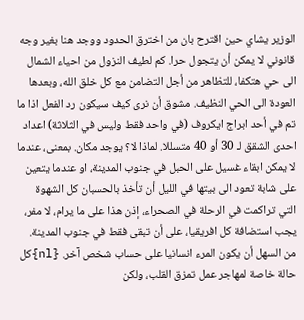الوزير يشاي حين اقترح بان من اخترق الحدود ووجد هنا بغير وجه قانوني لا يمكن أن يتجول حرا. كم لطيف النزول من احياء الشمال الى حي هتكفا، للتظاهر من أجل التضامن مع كل خلق الله، وبعدها العودة الى الحي النظيف. مشوق أن نرى كيف سيكون رد الفعل اذا ما تم في أحد ابراج ايكروف (في واحد فقط وليس في الثلاثة) اعداد احدى الشقق لـ 30 أو 40 متسللا. لماذا لا؟ يوجد مكان. بمعنى، عندما لا يمكن ابقاء غسيل على الحبل في جنوب المدينة، او عندما يتعين على شابة تعود الى بيتها في الليل أن تأخذ بالحسبان كل الشهوة التي تراكمت في الرحلة في الصحراء، إذن هذا على ما يرام، لا مفر، يجب استضافة كل افريقيا، على أن تبقى فقط في جنوب المدينة. من السهل أن يكون المرء انسانيا على حساب شخص آخر. {nl}كل حالة خاصة لمهاجر عمل تمزق القلب، ولكن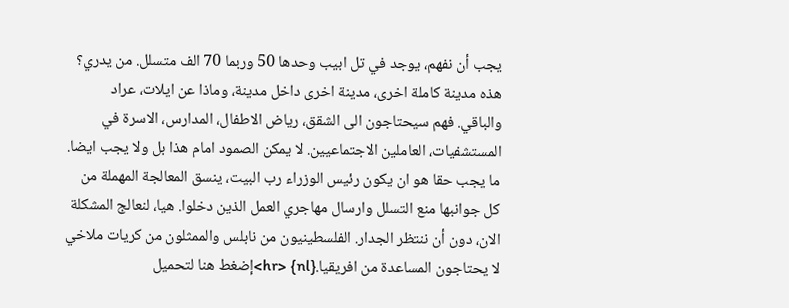يجب أن نفهم، يوجد في تل ابيب وحدها 50 وربما 70 الف متسلل. من يدري؟ هذه مدينة كاملة اخرى، مدينة اخرى داخل مدينة، وماذا عن ايلات، عراد والباقي. فهم سيحتاجون الى الشقق، رياض الاطفال، المدارس، الاسرة في المستشفيات، العاملين الاجتماعيين. لا يمكن الصمود امام هذا بل ولا يجب ايضا. ما يجب حقا هو ان يكون رئيس الوزراء رب البيت، ينسق المعالجة المهملة من كل جوانبها منع التسلل وارسال مهاجري العمل الذين دخلوا. هيا، لنعالج المشكلة الان، دون أن ننتظر الجدار. الفلسطينيون من نابلس والممثلون من كريات ملاخي لا يحتاجون المساعدة من افريقيا.{nl} <hr>إضغط هنا لتحميل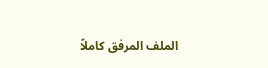الملف المرفق كاملاً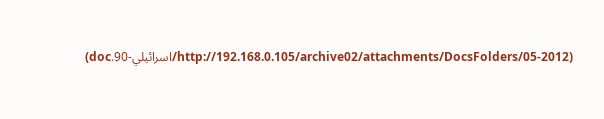(http://192.168.0.105/archive02/attachments/DocsFolders/05-2012/اسرائيلي-90.doc)